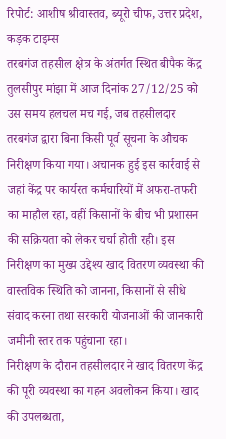रिपोर्ट: आशीष श्रीवास्तव, ब्यूरो चीफ, उत्तर प्रदेश, कड़क टाइम्स
तरबगंज तहसील क्षेत्र के अंतर्गत स्थित बीपैक केंद्र तुलसीपुर मांझा में आज दिनांक 27/12/25 को उस समय हलचल मच गई, जब तहसीलदार तरबगंज द्वारा बिना किसी पूर्व सूचना के औचक निरीक्षण किया गया। अचानक हुई इस कार्रवाई से जहां केंद्र पर कार्यरत कर्मचारियों में अफरा-तफरी का माहौल रहा, वहीं किसानों के बीच भी प्रशासन की सक्रियता को लेकर चर्चा होती रही। इस निरीक्षण का मुख्य उद्देश्य खाद वितरण व्यवस्था की वास्तविक स्थिति को जानना, किसानों से सीधे संवाद करना तथा सरकारी योजनाओं की जानकारी जमीनी स्तर तक पहुंचाना रहा।
निरीक्षण के दौरान तहसीलदार ने खाद वितरण केंद्र की पूरी व्यवस्था का गहन अवलोकन किया। खाद की उपलब्धता,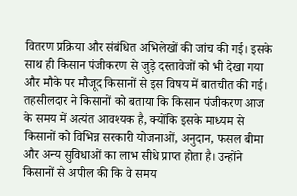वितरण प्रक्रिया और संबंधित अभिलेखों की जांच की गई। इसके साथ ही किसान पंजीकरण से जुड़े दस्तावेजों को भी देखा गया और मौके पर मौजूद किसानों से इस विषय में बातचीत की गई। तहसीलदार ने किसानों को बताया कि किसान पंजीकरण आज के समय में अत्यंत आवश्यक है, क्योंकि इसके माध्यम से किसानों को विभिन्न सरकारी योजनाओं, अनुदान, फसल बीमा और अन्य सुविधाओं का लाभ सीधे प्राप्त होता है। उन्होंने किसानों से अपील की कि वे समय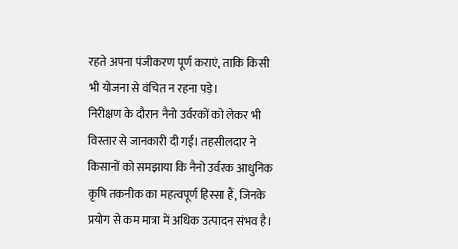रहते अपना पंजीकरण पूर्ण कराएं, ताकि किसी भी योजना से वंचित न रहना पड़े।
निरीक्षण के दौरान नैनो उर्वरकों को लेकर भी विस्तार से जानकारी दी गई। तहसीलदार ने किसानों को समझाया कि नैनो उर्वरक आधुनिक कृषि तकनीक का महत्वपूर्ण हिस्सा हैं, जिनके प्रयोग से कम मात्रा में अधिक उत्पादन संभव है।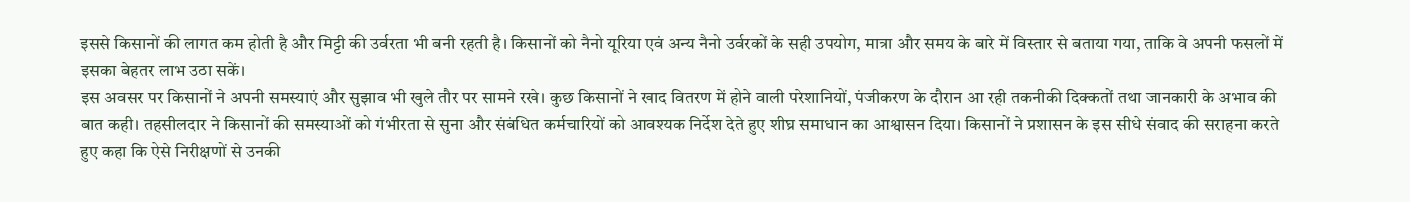इससे किसानों की लागत कम होती है और मिट्टी की उर्वरता भी बनी रहती है। किसानों को नैनो यूरिया एवं अन्य नैनो उर्वरकों के सही उपयोग, मात्रा और समय के बारे में विस्तार से बताया गया, ताकि वे अपनी फसलों में इसका बेहतर लाभ उठा सकें।
इस अवसर पर किसानों ने अपनी समस्याएं और सुझाव भी खुले तौर पर सामने रखे। कुछ किसानों ने खाद वितरण में होने वाली परेशानियों, पंजीकरण के दौरान आ रही तकनीकी दिक्कतों तथा जानकारी के अभाव की बात कही। तहसीलदार ने किसानों की समस्याओं को गंभीरता से सुना और संबंधित कर्मचारियों को आवश्यक निर्देश देते हुए शीघ्र समाधान का आश्वासन दिया। किसानों ने प्रशासन के इस सीधे संवाद की सराहना करते हुए कहा कि ऐसे निरीक्षणों से उनकी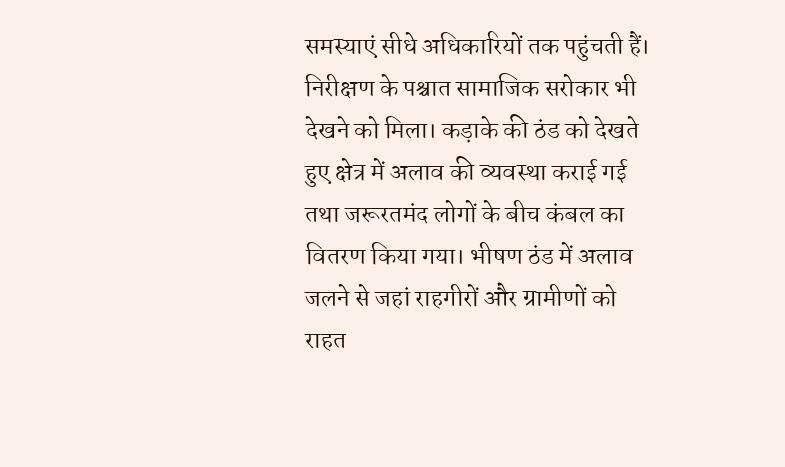समस्याएं सीधे अधिकारियों तक पहुंचती हैं।
निरीक्षण के पश्चात सामाजिक सरोकार भी देखने को मिला। कड़ाके की ठंड को देखते हुए क्षेत्र में अलाव की व्यवस्था कराई गई तथा जरूरतमंद लोगों के बीच कंबल का वितरण किया गया। भीषण ठंड में अलाव जलने से जहां राहगीरों और ग्रामीणों को राहत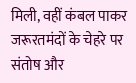मिली, वहीं कंबल पाकर जरूरतमंदों के चेहरे पर संतोष और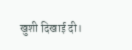खुशी दिखाई दी।